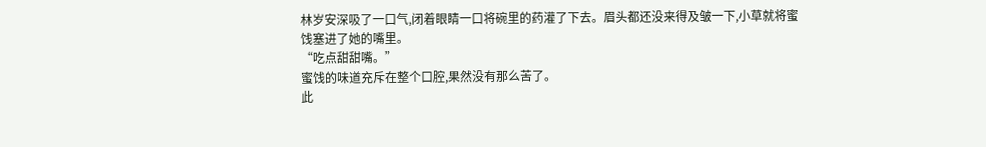林岁安深吸了一口气,闭着眼睛一口将碗里的药灌了下去。眉头都还没来得及皱一下,小草就将蜜饯塞进了她的嘴里。
“吃点甜甜嘴。”
蜜饯的味道充斥在整个口腔,果然没有那么苦了。
此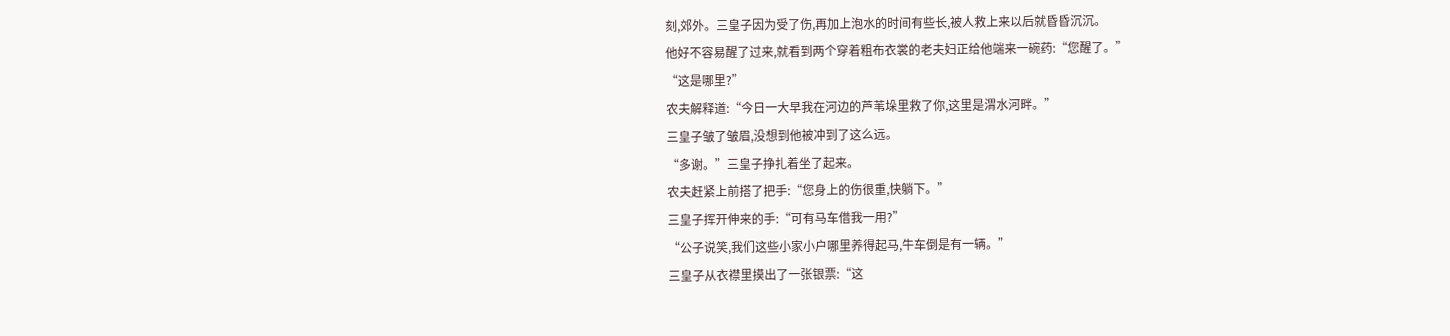刻,郊外。三皇子因为受了伤,再加上泡水的时间有些长,被人救上来以后就昏昏沉沉。
他好不容易醒了过来,就看到两个穿着粗布衣裳的老夫妇正给他端来一碗药:“您醒了。”
“这是哪里?”
农夫解释道:“今日一大早我在河边的芦苇垛里救了你,这里是渭水河畔。”
三皇子皱了皱眉,没想到他被冲到了这么远。
“多谢。”三皇子挣扎着坐了起来。
农夫赶紧上前搭了把手:“您身上的伤很重,快躺下。”
三皇子挥开伸来的手:“可有马车借我一用?”
“公子说笑,我们这些小家小户哪里养得起马,牛车倒是有一辆。”
三皇子从衣襟里摸出了一张银票:“这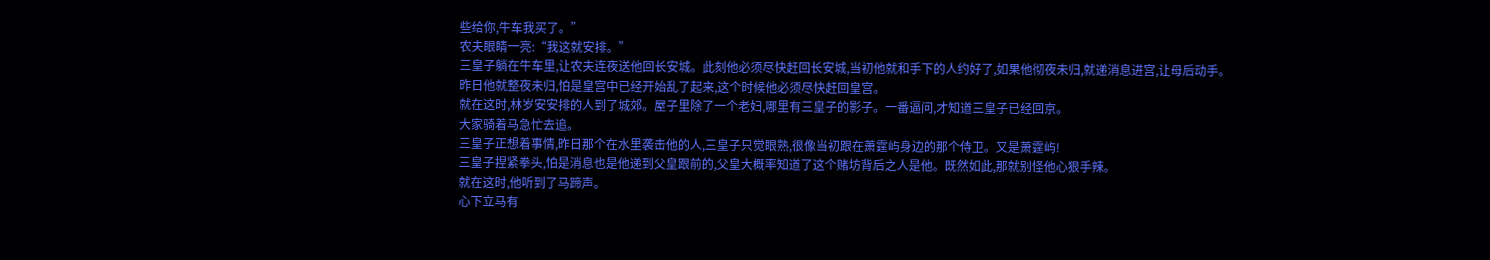些给你,牛车我买了。”
农夫眼睛一亮:“我这就安排。”
三皇子躺在牛车里,让农夫连夜送他回长安城。此刻他必须尽快赶回长安城,当初他就和手下的人约好了,如果他彻夜未归,就递消息进宫,让母后动手。
昨日他就整夜未归,怕是皇宫中已经开始乱了起来,这个时候他必须尽快赶回皇宫。
就在这时,林岁安安排的人到了城郊。屋子里除了一个老妇,哪里有三皇子的影子。一番逼问,才知道三皇子已经回京。
大家骑着马急忙去追。
三皇子正想着事情,昨日那个在水里袭击他的人,三皇子只觉眼熟,很像当初跟在萧霆屿身边的那个侍卫。又是萧霆屿!
三皇子捏紧拳头,怕是消息也是他递到父皇跟前的,父皇大概率知道了这个赌坊背后之人是他。既然如此,那就别怪他心狠手辣。
就在这时,他听到了马蹄声。
心下立马有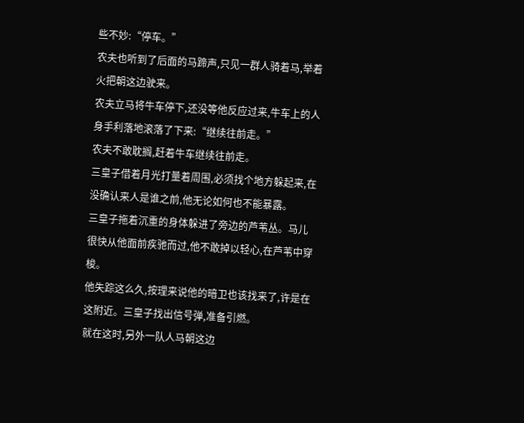些不妙:“停车。”
农夫也听到了后面的马蹄声,只见一群人骑着马,举着火把朝这边驶来。
农夫立马将牛车停下,还没等他反应过来,牛车上的人身手利落地滚落了下来:“继续往前走。”
农夫不敢耽搁,赶着牛车继续往前走。
三皇子借着月光打量着周围,必须找个地方躲起来,在没确认来人是谁之前,他无论如何也不能暴露。
三皇子拖着沉重的身体躲进了旁边的芦苇丛。马儿很快从他面前疾驰而过,他不敢掉以轻心,在芦苇中穿梭。
他失踪这么久,按理来说他的暗卫也该找来了,许是在这附近。三皇子找出信号弹,准备引燃。
就在这时,另外一队人马朝这边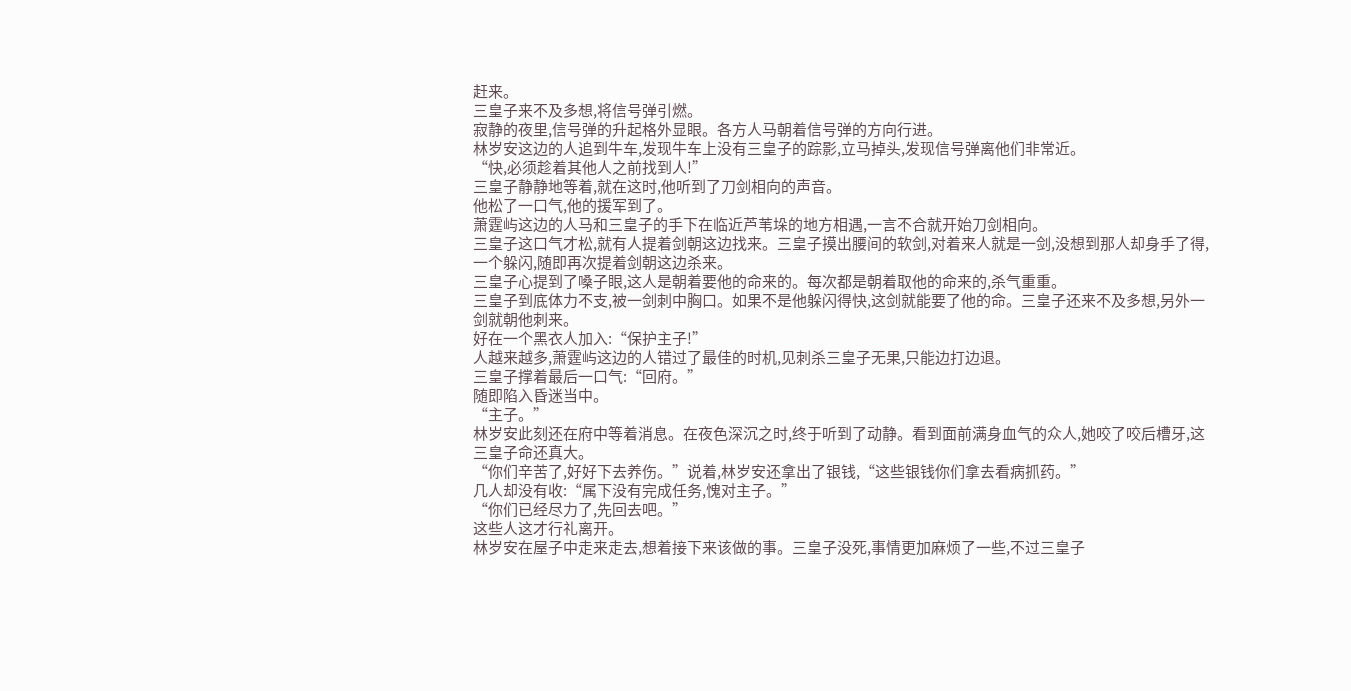赶来。
三皇子来不及多想,将信号弹引燃。
寂静的夜里,信号弹的升起格外显眼。各方人马朝着信号弹的方向行进。
林岁安这边的人追到牛车,发现牛车上没有三皇子的踪影,立马掉头,发现信号弹离他们非常近。
“快,必须趁着其他人之前找到人!”
三皇子静静地等着,就在这时,他听到了刀剑相向的声音。
他松了一口气,他的援军到了。
萧霆屿这边的人马和三皇子的手下在临近芦苇垛的地方相遇,一言不合就开始刀剑相向。
三皇子这口气才松,就有人提着剑朝这边找来。三皇子摸出腰间的软剑,对着来人就是一剑,没想到那人却身手了得,一个躲闪,随即再次提着剑朝这边杀来。
三皇子心提到了嗓子眼,这人是朝着要他的命来的。每次都是朝着取他的命来的,杀气重重。
三皇子到底体力不支,被一剑刺中胸口。如果不是他躲闪得快,这剑就能要了他的命。三皇子还来不及多想,另外一剑就朝他刺来。
好在一个黑衣人加入:“保护主子!”
人越来越多,萧霆屿这边的人错过了最佳的时机,见刺杀三皇子无果,只能边打边退。
三皇子撑着最后一口气:“回府。”
随即陷入昏迷当中。
“主子。”
林岁安此刻还在府中等着消息。在夜色深沉之时,终于听到了动静。看到面前满身血气的众人,她咬了咬后槽牙,这三皇子命还真大。
“你们辛苦了,好好下去养伤。”说着,林岁安还拿出了银钱,“这些银钱你们拿去看病抓药。”
几人却没有收:“属下没有完成任务,愧对主子。”
“你们已经尽力了,先回去吧。”
这些人这才行礼离开。
林岁安在屋子中走来走去,想着接下来该做的事。三皇子没死,事情更加麻烦了一些,不过三皇子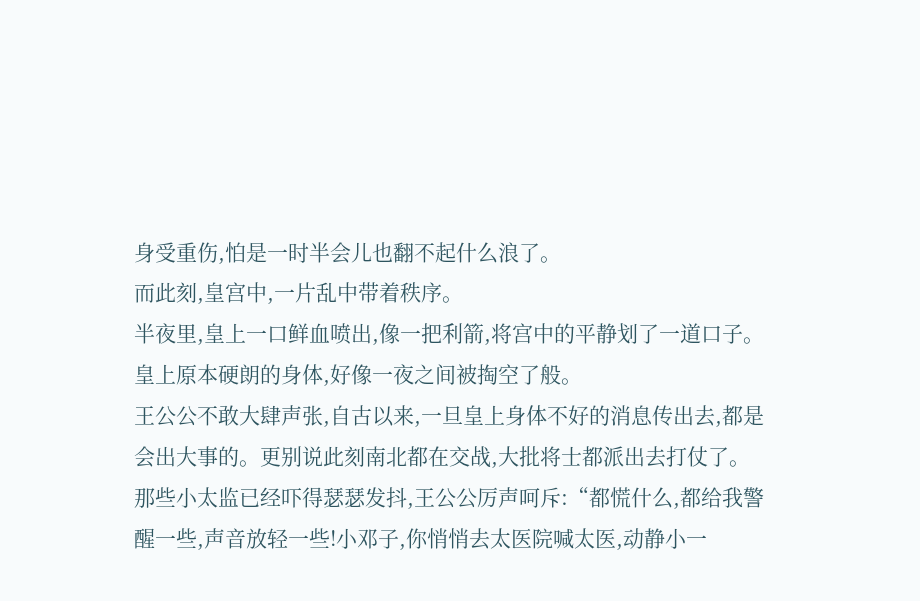身受重伤,怕是一时半会儿也翻不起什么浪了。
而此刻,皇宫中,一片乱中带着秩序。
半夜里,皇上一口鲜血喷出,像一把利箭,将宫中的平静划了一道口子。皇上原本硬朗的身体,好像一夜之间被掏空了般。
王公公不敢大肆声张,自古以来,一旦皇上身体不好的消息传出去,都是会出大事的。更别说此刻南北都在交战,大批将士都派出去打仗了。
那些小太监已经吓得瑟瑟发抖,王公公厉声呵斥:“都慌什么,都给我警醒一些,声音放轻一些!小邓子,你悄悄去太医院喊太医,动静小一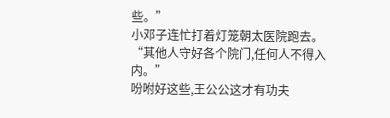些。”
小邓子连忙打着灯笼朝太医院跑去。
“其他人守好各个院门,任何人不得入内。”
吩咐好这些,王公公这才有功夫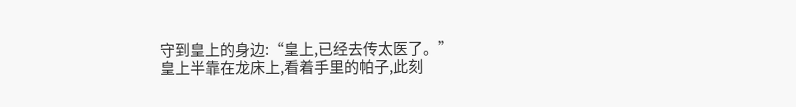守到皇上的身边:“皇上,已经去传太医了。”
皇上半靠在龙床上,看着手里的帕子,此刻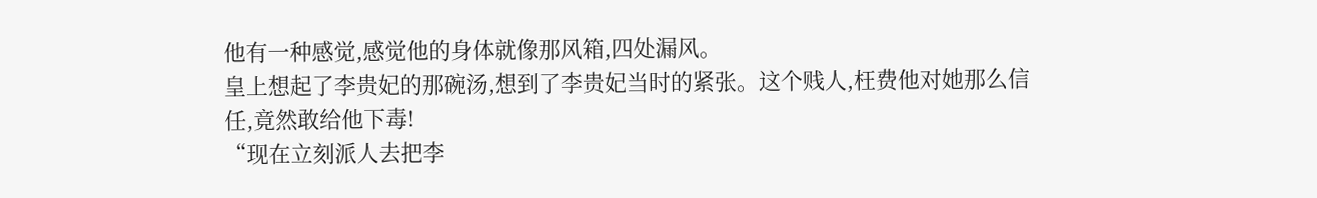他有一种感觉,感觉他的身体就像那风箱,四处漏风。
皇上想起了李贵妃的那碗汤,想到了李贵妃当时的紧张。这个贱人,枉费他对她那么信任,竟然敢给他下毒!
“现在立刻派人去把李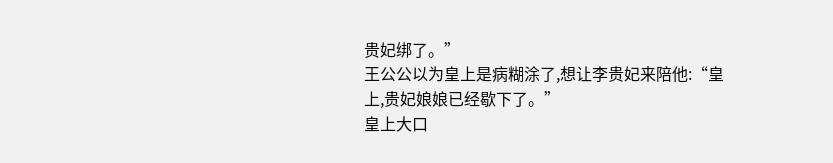贵妃绑了。”
王公公以为皇上是病糊涂了,想让李贵妃来陪他:“皇上,贵妃娘娘已经歇下了。”
皇上大口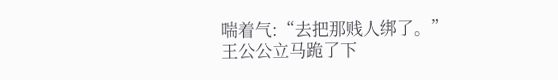喘着气:“去把那贱人绑了。”
王公公立马跪了下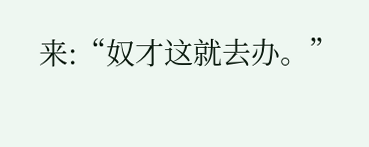来:“奴才这就去办。”